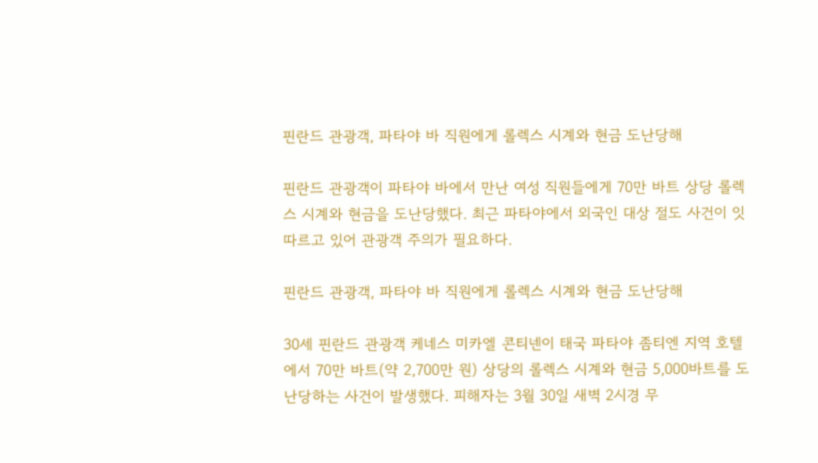핀란드 관광객, 파타야 바 직원에게 롤렉스 시계와 현금 도난당해

핀란드 관광객이 파타야 바에서 만난 여성 직원들에게 70만 바트 상당 롤렉스 시계와 현금을 도난당했다. 최근 파타야에서 외국인 대상 절도 사건이 잇따르고 있어 관광객 주의가 필요하다.

핀란드 관광객, 파타야 바 직원에게 롤렉스 시계와 현금 도난당해

30세 핀란드 관광객 케네스 미카엘 콘티넨이 태국 파타야 좀티엔 지역 호텔에서 70만 바트(약 2,700만 원) 상당의 롤렉스 시계와 현금 5,000바트를 도난당하는 사건이 발생했다. 피해자는 3월 30일 새벽 2시경 무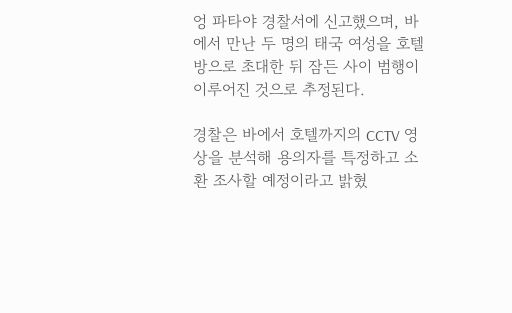엉 파타야 경찰서에 신고했으며, 바에서 만난 두 명의 태국 여성을 호텔 방으로 초대한 뒤 잠든 사이 범행이 이루어진 것으로 추정된다.

경찰은 바에서 호텔까지의 CCTV 영상을 분석해 용의자를 특정하고 소환 조사할 예정이라고 밝혔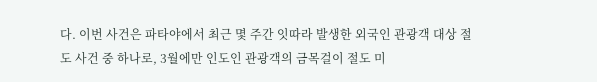다. 이번 사건은 파타야에서 최근 몇 주간 잇따라 발생한 외국인 관광객 대상 절도 사건 중 하나로, 3월에만 인도인 관광객의 금목걸이 절도 미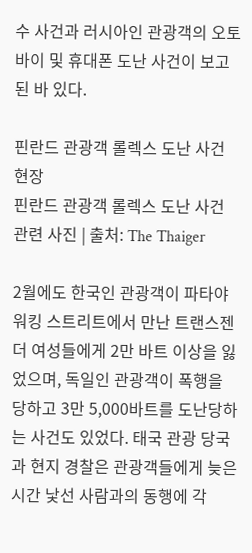수 사건과 러시아인 관광객의 오토바이 및 휴대폰 도난 사건이 보고된 바 있다.

핀란드 관광객 롤렉스 도난 사건 현장
핀란드 관광객 롤렉스 도난 사건 관련 사진 | 출처: The Thaiger

2월에도 한국인 관광객이 파타야 워킹 스트리트에서 만난 트랜스젠더 여성들에게 2만 바트 이상을 잃었으며, 독일인 관광객이 폭행을 당하고 3만 5,000바트를 도난당하는 사건도 있었다. 태국 관광 당국과 현지 경찰은 관광객들에게 늦은 시간 낯선 사람과의 동행에 각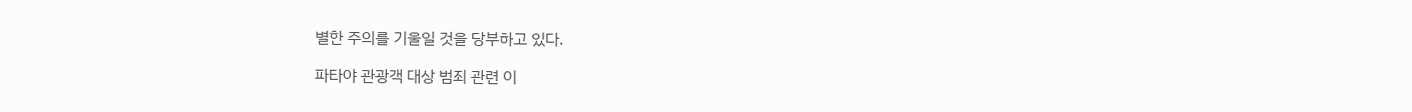별한 주의를 기울일 것을 당부하고 있다.

파타야 관광객 대상 범죄 관련 이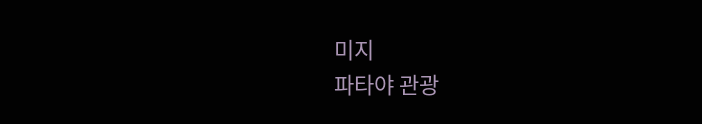미지
파타야 관광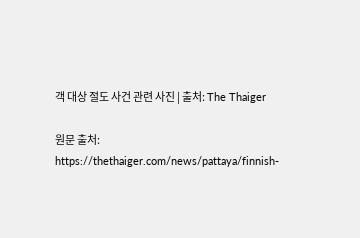객 대상 절도 사건 관련 사진 | 출처: The Thaiger

원문 출처: https://thethaiger.com/news/pattaya/finnish-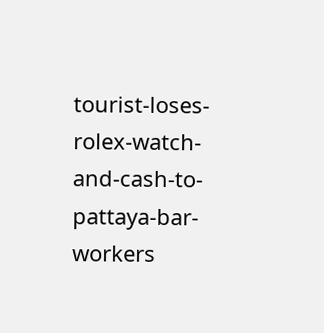tourist-loses-rolex-watch-and-cash-to-pattaya-bar-workers